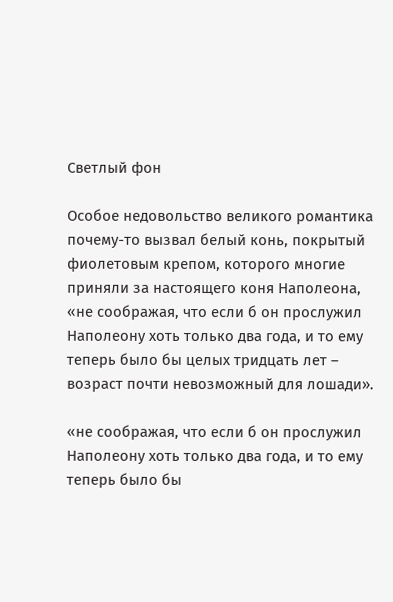Светлый фон

Особое недовольство великого романтика почему-то вызвал белый конь, покрытый фиолетовым крепом, которого многие приняли за настоящего коня Наполеона, «не соображая, что если б он прослужил Наполеону хоть только два года, и то ему теперь было бы целых тридцать лет – возраст почти невозможный для лошади».

«не соображая, что если б он прослужил Наполеону хоть только два года, и то ему теперь было бы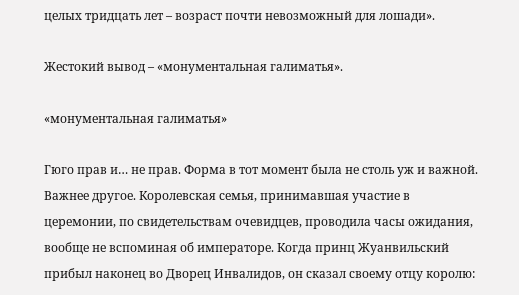целых тридцать лет – возраст почти невозможный для лошади».

Жестокий вывод – «монументальная галиматья».

«монументальная галиматья»

Гюго прав и… не прав. Форма в тот момент была не столь уж и важной. Важнее другое. Королевская семья, принимавшая участие в церемонии, по свидетельствам очевидцев, проводила часы ожидания, вообще не вспоминая об императоре. Когда принц Жуанвильский прибыл наконец во Дворец Инвалидов, он сказал своему отцу королю: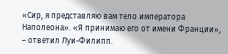«Сир, я представляю вам тело императора Наполеона». «Я принимаю его от имени Франции», – ответил Луи-Филипп.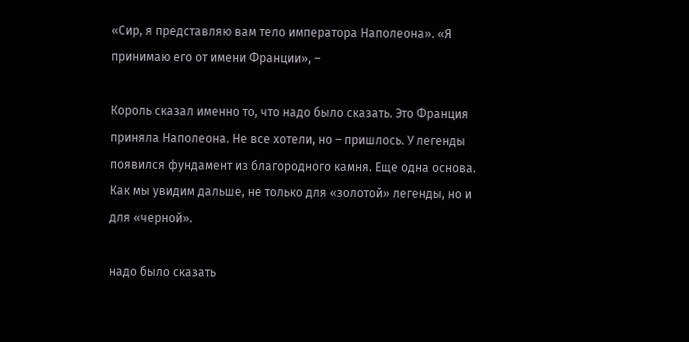«Сир, я представляю вам тело императора Наполеона». «Я принимаю его от имени Франции», –

Король сказал именно то, что надо было сказать. Это Франция приняла Наполеона. Не все хотели, но – пришлось. У легенды появился фундамент из благородного камня. Еще одна основа. Как мы увидим дальше, не только для «золотой» легенды, но и для «черной».

надо было сказать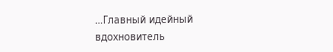…Главный идейный вдохновитель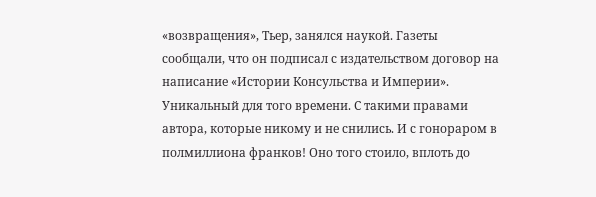«возвращения», Тьер, занялся наукой. Газеты сообщали, что он подписал с издательством договор на написание «Истории Консульства и Империи». Уникальный для того времени. С такими правами автора, которые никому и не снились. И с гонораром в полмиллиона франков! Оно того стоило, вплоть до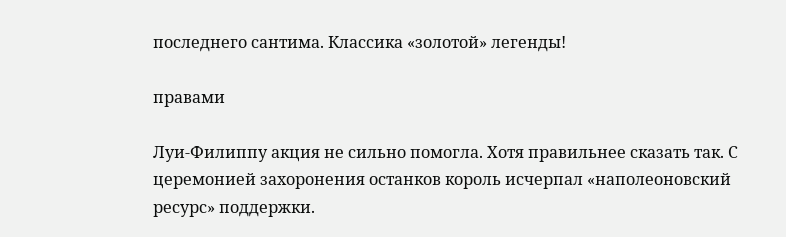последнего сантима. Классика «золотой» легенды!

правами

Луи-Филиппу акция не сильно помогла. Хотя правильнее сказать так. С церемонией захоронения останков король исчерпал «наполеоновский ресурс» поддержки.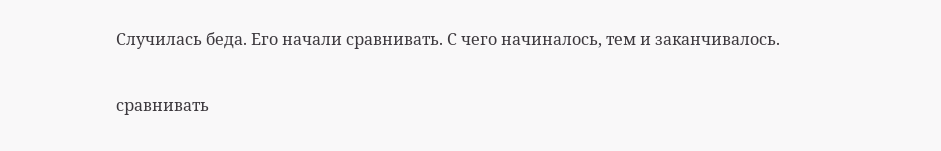Случилась беда. Его начали сравнивать. С чего начиналось, тем и заканчивалось.

сравнивать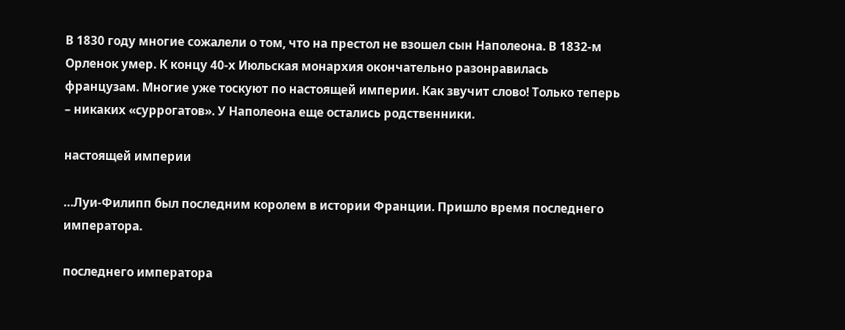В 1830 году многие сожалели о том, что на престол не взошел сын Наполеона. В 1832-м Орленок умер. К концу 40-х Июльская монархия окончательно разонравилась французам. Многие уже тоскуют по настоящей империи. Как звучит слово! Только теперь – никаких «суррогатов». У Наполеона еще остались родственники.

настоящей империи

…Луи-Филипп был последним королем в истории Франции. Пришло время последнего императора.

последнего императора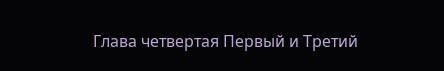Глава четвертая Первый и Третий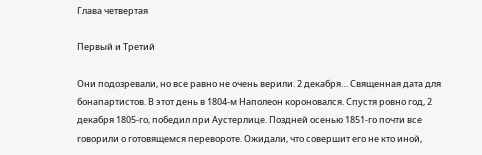Глава четвертая

Первый и Третий

Они подозревали, но все равно не очень верили. 2 декабря… Священная дата для бонапартистов. В этот день в 1804-м Наполеон короновался. Спустя ровно год, 2 декабря 1805-го, победил при Аустерлице. Поздней осенью 1851-го почти все говорили о готовящемся перевороте. Ожидали, что совершит его не кто иной,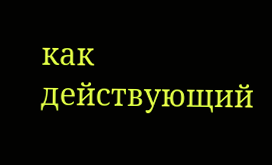как действующий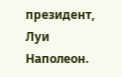президент, Луи Наполеон.